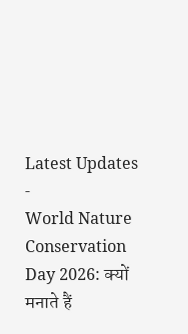Latest Updates
-
World Nature Conservation Day 2026: क्यों मनाते हैं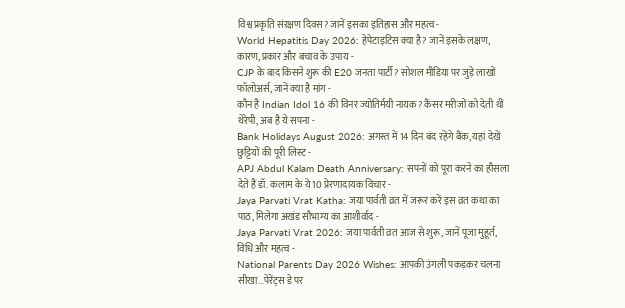विश्व प्रकृति संरक्षण दिवस? जानें इसका इतिहास और महत्व -
World Hepatitis Day 2026: हेपेटाइटिस क्या है? जानें इसके लक्षण, कारण, प्रकार और बचाव के उपाय -
CJP के बाद किसने शुरू की E20 जनता पार्टी? सोशल मीडिया पर जुड़े लाखों फॉलोअर्स, जानें क्या है मांग -
कौन हैं Indian Idol 16 की विनर ज्योतिर्मयी नायक? कैंसर मरीजों को देती थीं थेरेपी, अब है ये सपना -
Bank Holidays August 2026: अगस्त में 14 दिन बंद रहेंगे बैंक, यहां देखें छुट्टियों की पूरी लिस्ट -
APJ Abdul Kalam Death Anniversary: सपनों को पूरा करने का हौसला देते हैं डॉ. कलाम के ये 10 प्रेरणादायक विचार -
Jaya Parvati Vrat Katha: जया पार्वती व्रत में जरूर करें इस व्रत कथा का पाठ, मिलेगा अखंड सौभाग्य का आशीर्वाद -
Jaya Parvati Vrat 2026: जया पार्वती व्रत आज से शुरू, जानें पूजा मुहूर्त, विधि और महत्व -
National Parents Day 2026 Wishes: आपकी उंगली पकड़कर चलना सीखा...पेरेंट्स डे पर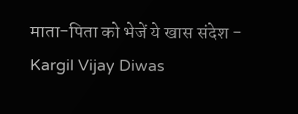माता-पिता को भेजें ये खास संदेश -
Kargil Vijay Diwas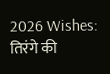2026 Wishes: तिरंगे की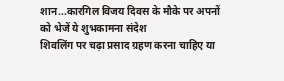शान...कारगिल विजय दिवस के मौके पर अपनों को भेजें ये शुभकामना संदेश
शिवलिंग पर चढ़ा प्रसाद ग्रहण करना चाहिए या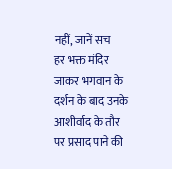नहीं, जानें सच
हर भक्त मंदिर जाकर भगवान के दर्शन के बाद उनके आशीर्वाद के तौर पर प्रसाद पाने की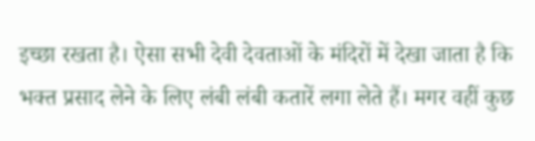इच्छा रखता है। ऐसा सभी देवी देवताओं के मंदिरों में देखा जाता है कि भक्त प्रसाद लेने के लिए लंबी लंबी कतारें लगा लेते हैं। मगर वहीं कुछ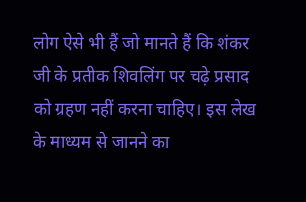लोग ऐसे भी हैं जो मानते हैं कि शंकर जी के प्रतीक शिवलिंग पर चढ़े प्रसाद को ग्रहण नहीं करना चाहिए। इस लेख के माध्यम से जानने का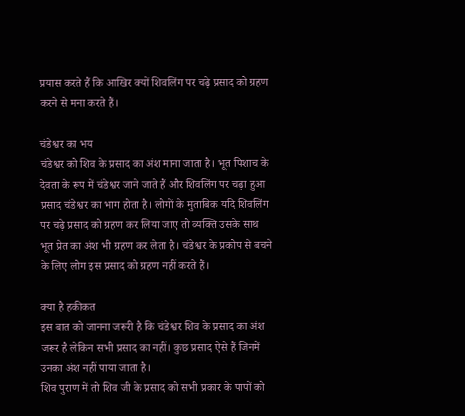प्रयास करते हैं कि आखिर क्यों शिवलिंग पर चढ़े प्रसाद को ग्रहण करने से मना करते हैं।

चंडेश्वर का भय
चंडेश्वर को शिव के प्रसाद का अंश माना जाता है। भूत पिशाच के देवता के रूप में चंडेश्वर जाने जाते हैं और शिवलिंग पर चढ़ा हुआ प्रसाद चंडेश्वर का भाग होता है। लोगों के मुताबिक यदि शिवलिंग पर चढ़े प्रसाद को ग्रहण कर लिया जाए तो व्यक्ति उसके साथ भूत प्रेत का अंश भी ग्रहण कर लेता है। चंडेश्वर के प्रकोप से बचने के लिए लोग इस प्रसाद को ग्रहण नहीं करते हैं।

क्या है हकीकत
इस बात को जानना जरूरी है कि चंडेश्वर शिव के प्रसाद का अंश जरूर है लेकिन सभी प्रसाद का नहीं। कुछ प्रसाद ऐसे हैं जिनमें उनका अंश नहीं पाया जाता है।
शिव पुराण में तो शिव जी के प्रसाद को सभी प्रकार के पापों को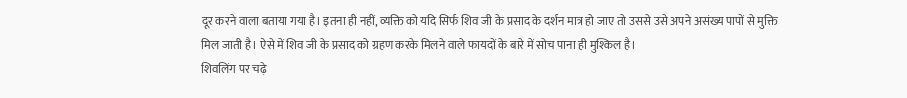दूर करने वाला बताया गया है। इतना ही नहीं, व्यक्ति को यदि सिर्फ शिव जी के प्रसाद के दर्शन मात्र हो जाए तो उससे उसे अपने असंख्य पापों से मुक्ति मिल जाती है। ऐसे में शिव जी के प्रसाद को ग्रहण करके मिलने वाले फायदों के बारे में सोच पाना ही मुश्किल है।
शिवलिंग पर चढ़े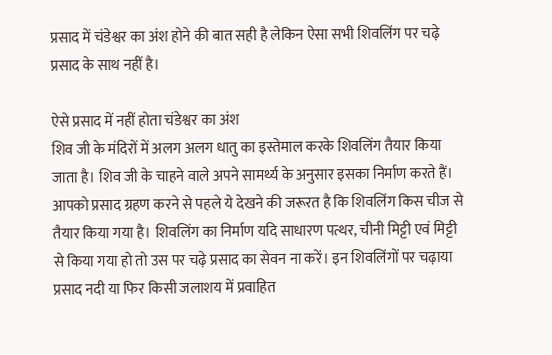प्रसाद में चंडेश्वर का अंश होने की बात सही है लेकिन ऐसा सभी शिवलिंग पर चढ़े प्रसाद के साथ नहीं है।

ऐसे प्रसाद में नहीं होता चंडेश्वर का अंश
शिव जी के मंदिरों में अलग अलग धातु का इस्तेमाल करके शिवलिंग तैयार किया जाता है। शिव जी के चाहने वाले अपने सामर्थ्य के अनुसार इसका निर्माण करते हैं। आपको प्रसाद ग्रहण करने से पहले ये देखने की जरूरत है कि शिवलिंग किस चीज से तैयार किया गया है। शिवलिंग का निर्माण यदि साधारण पत्थर, चीनी मिट्टी एवं मिट्टी से किया गया हो तो उस पर चढ़े प्रसाद का सेवन ना करें। इन शिवलिंगों पर चढ़ाया प्रसाद नदी या फिर किसी जलाशय में प्रवाहित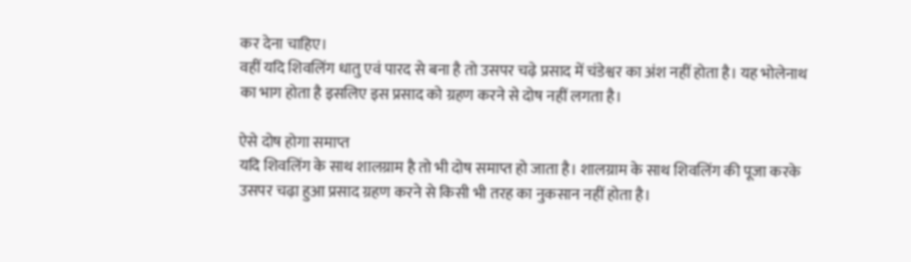कर देना चाहिए।
वहीं यदि शिवलिंग धातु एवं पारद से बना है तो उसपर चढ़े प्रसाद में चंडेश्वर का अंश नहीं होता है। यह भोलेनाथ का भाग होता है इसलिए इस प्रसाद को ग्रहण करने से दोष नहीं लगता है।

ऐसे दोष होगा समाप्त
यदि शिवलिंग के साथ शालग्राम है तो भी दोष समाप्त हो जाता है। शालग्राम के साथ शिवलिंग की पूजा करके उसपर चढ़ा हुआ प्रसाद ग्रहण करने से किसी भी तरह का नुकसान नहीं होता है।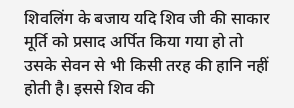शिवलिंग के बजाय यदि शिव जी की साकार मूर्ति को प्रसाद अर्पित किया गया हो तो उसके सेवन से भी किसी तरह की हानि नहीं होती है। इससे शिव की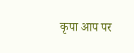कृपा आप पर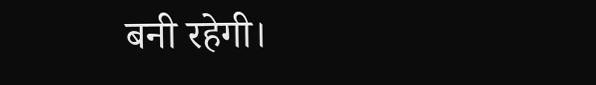बनी रहेगी।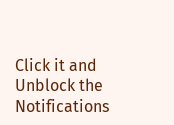Click it and Unblock the Notifications